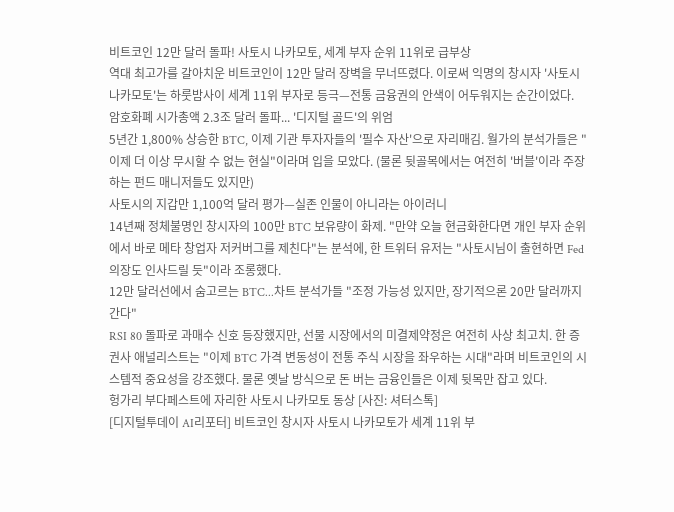비트코인 12만 달러 돌파! 사토시 나카모토, 세계 부자 순위 11위로 급부상
역대 최고가를 갈아치운 비트코인이 12만 달러 장벽을 무너뜨렸다. 이로써 익명의 창시자 '사토시 나카모토'는 하룻밤사이 세계 11위 부자로 등극—전통 금융권의 안색이 어두워지는 순간이었다.
암호화폐 시가총액 2.3조 달러 돌파... '디지털 골드'의 위엄
5년간 1,800% 상승한 BTC, 이제 기관 투자자들의 '필수 자산'으로 자리매김. 월가의 분석가들은 "이제 더 이상 무시할 수 없는 현실"이라며 입을 모았다. (물론 뒷골목에서는 여전히 '버블'이라 주장하는 펀드 매니저들도 있지만)
사토시의 지갑만 1,100억 달러 평가—실존 인물이 아니라는 아이러니
14년째 정체불명인 창시자의 100만 BTC 보유량이 화제. "만약 오늘 현금화한다면 개인 부자 순위에서 바로 메타 창업자 저커버그를 제친다"는 분석에, 한 트위터 유저는 "사토시님이 출현하면 Fed 의장도 인사드릴 듯"이라 조롱했다.
12만 달러선에서 숨고르는 BTC...차트 분석가들 "조정 가능성 있지만, 장기적으론 20만 달러까지 간다"
RSI 80 돌파로 과매수 신호 등장했지만, 선물 시장에서의 미결제약정은 여전히 사상 최고치. 한 증권사 애널리스트는 "이제 BTC 가격 변동성이 전통 주식 시장을 좌우하는 시대"라며 비트코인의 시스템적 중요성을 강조했다. 물론 옛날 방식으로 돈 버는 금융인들은 이제 뒷목만 잡고 있다.
헝가리 부다페스트에 자리한 사토시 나카모토 동상 [사진: 셔터스톡]
[디지털투데이 AI리포터] 비트코인 창시자 사토시 나카모토가 세계 11위 부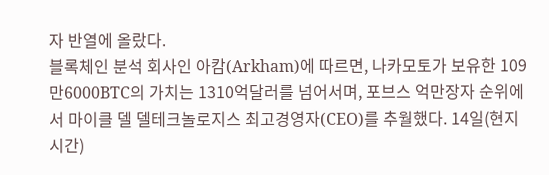자 반열에 올랐다.
블록체인 분석 회사인 아캄(Arkham)에 따르면, 나카모토가 보유한 109만6000BTC의 가치는 1310억달러를 넘어서며, 포브스 억만장자 순위에서 마이클 델 델테크놀로지스 최고경영자(CEO)를 추월했다. 14일(현지시간)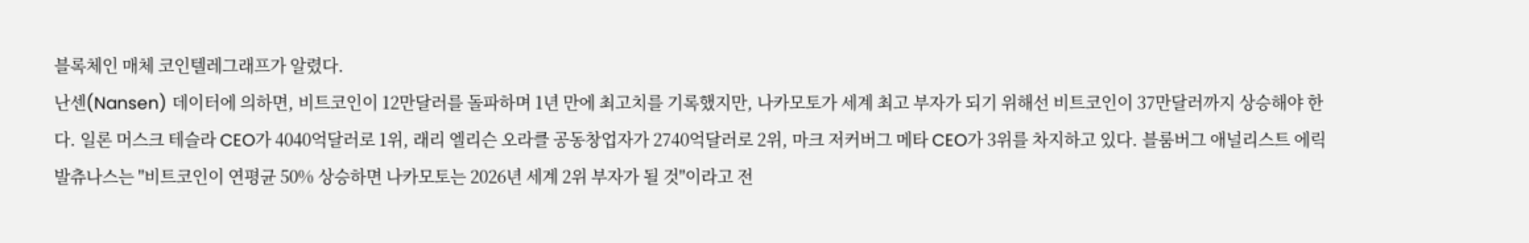블록체인 매체 코인텔레그래프가 알렸다.
난센(Nansen) 데이터에 의하면, 비트코인이 12만달러를 돌파하며 1년 만에 최고치를 기록했지만, 나카모토가 세계 최고 부자가 되기 위해선 비트코인이 37만달러까지 상승해야 한다. 일론 머스크 테슬라 CEO가 4040억달러로 1위, 래리 엘리슨 오라클 공동창업자가 2740억달러로 2위, 마크 저커버그 메타 CEO가 3위를 차지하고 있다. 블룸버그 애널리스트 에릭 발츄나스는 "비트코인이 연평균 50% 상승하면 나카모토는 2026년 세계 2위 부자가 될 것"이라고 전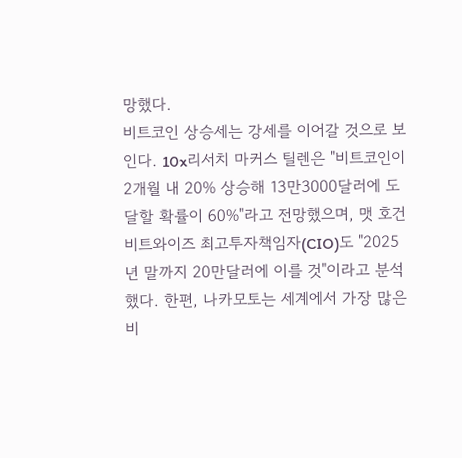망했다.
비트코인 상승세는 강세를 이어갈 것으로 보인다. 10x리서치 마커스 틸렌은 "비트코인이 2개월 내 20% 상승해 13만3000달러에 도달할 확률이 60%"라고 전망했으며, 맷 호건 비트와이즈 최고투자책임자(CIO)도 "2025년 말까지 20만달러에 이를 것"이라고 분석했다. 한편, 나카모토는 세계에서 가장 많은 비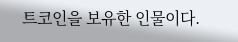트코인을 보유한 인물이다.